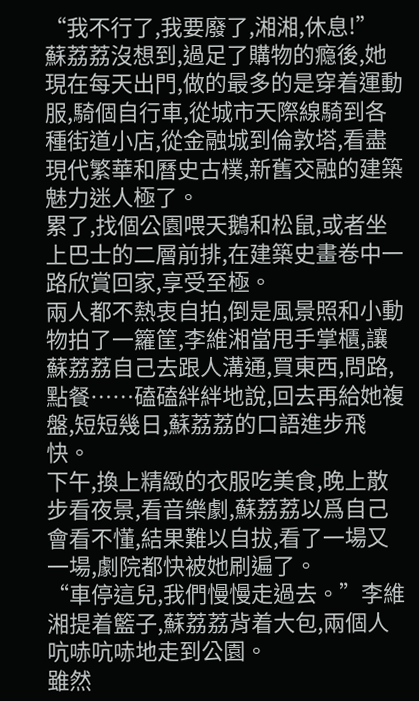“我不行了,我要廢了,湘湘,休息!”
蘇荔荔沒想到,過足了購物的瘾後,她現在每天出門,做的最多的是穿着運動服,騎個自行車,從城市天際線騎到各種街道小店,從金融城到倫敦塔,看盡現代繁華和曆史古樸,新舊交融的建築魅力迷人極了。
累了,找個公園喂天鵝和松鼠,或者坐上巴士的二層前排,在建築史畫卷中一路欣賞回家,享受至極。
兩人都不熱衷自拍,倒是風景照和小動物拍了一籮筐,李維湘當甩手掌櫃,讓蘇荔荔自己去跟人溝通,買東西,問路,點餐……磕磕絆絆地說,回去再給她複盤,短短幾日,蘇荔荔的口語進步飛快。
下午,換上精緻的衣服吃美食,晚上散步看夜景,看音樂劇,蘇荔荔以爲自己會看不懂,結果難以自拔,看了一場又一場,劇院都快被她刷遍了。
“車停這兒,我們慢慢走過去。”李維湘提着籃子,蘇荔荔背着大包,兩個人吭哧吭哧地走到公園。
雖然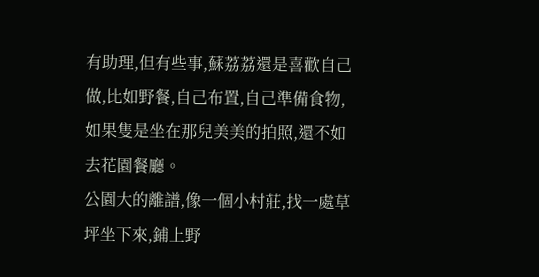有助理,但有些事,蘇荔荔還是喜歡自己做,比如野餐,自己布置,自己準備食物,如果隻是坐在那兒美美的拍照,還不如去花園餐廳。
公園大的離譜,像一個小村莊,找一處草坪坐下來,鋪上野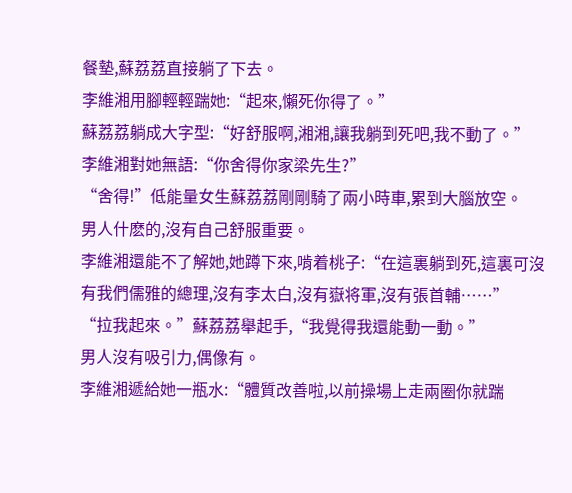餐墊,蘇荔荔直接躺了下去。
李維湘用腳輕輕踹她:“起來,懶死你得了。”
蘇荔荔躺成大字型:“好舒服啊,湘湘,讓我躺到死吧,我不動了。”
李維湘對她無語:“你舍得你家梁先生?”
“舍得!”低能量女生蘇荔荔剛剛騎了兩小時車,累到大腦放空。
男人什麽的,沒有自己舒服重要。
李維湘還能不了解她,她蹲下來,啃着桃子:“在這裏躺到死,這裏可沒有我們儒雅的總理,沒有李太白,沒有嶽将軍,沒有張首輔……”
“拉我起來。”蘇荔荔舉起手,“我覺得我還能動一動。”
男人沒有吸引力,偶像有。
李維湘遞給她一瓶水:“體質改善啦,以前操場上走兩圈你就踹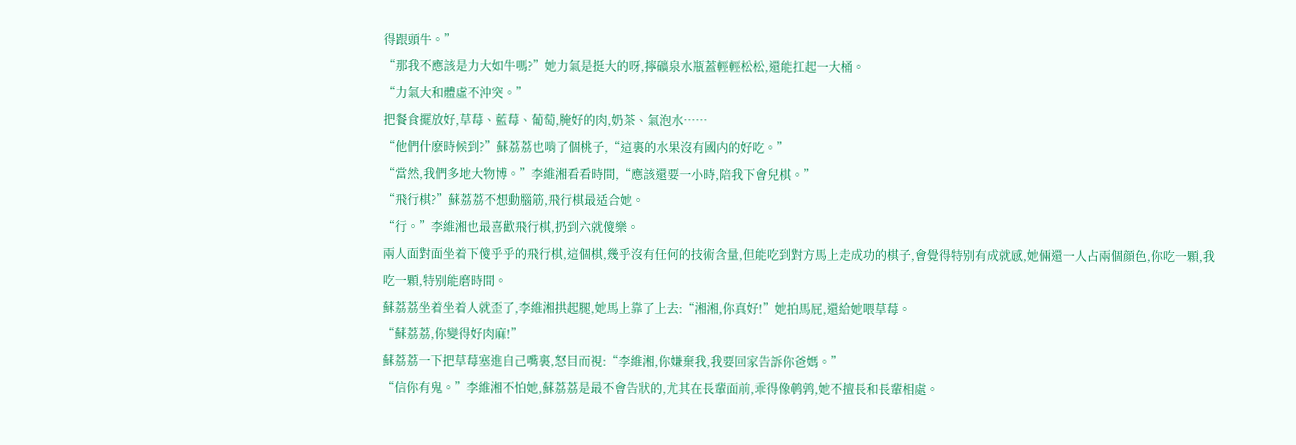得跟頭牛。”
“那我不應該是力大如牛嗎?”她力氣是挺大的呀,擰礦泉水瓶蓋輕輕松松,還能扛起一大桶。
“力氣大和體虛不沖突。”
把餐食擺放好,草莓、藍莓、葡萄,腌好的肉,奶茶、氣泡水……
“他們什麽時候到?”蘇荔荔也啃了個桃子,“這裏的水果沒有國内的好吃。”
“當然,我們多地大物博。”李維湘看看時間,“應該還要一小時,陪我下會兒棋。”
“飛行棋?”蘇荔荔不想動腦筋,飛行棋最适合她。
“行。”李維湘也最喜歡飛行棋,扔到六就傻樂。
兩人面對面坐着下傻乎乎的飛行棋,這個棋,幾乎沒有任何的技術含量,但能吃到對方馬上走成功的棋子,會覺得特别有成就感,她倆還一人占兩個顔色,你吃一顆,我吃一顆,特别能磨時間。
蘇荔荔坐着坐着人就歪了,李維湘拱起腿,她馬上靠了上去:“湘湘,你真好!”她拍馬屁,還給她喂草莓。
“蘇荔荔,你變得好肉麻!”
蘇荔荔一下把草莓塞進自己嘴裏,怒目而視:“李維湘,你嫌棄我,我要回家告訴你爸媽。”
“信你有鬼。”李維湘不怕她,蘇荔荔是最不會告狀的,尤其在長輩面前,乖得像鹌鹑,她不擅長和長輩相處。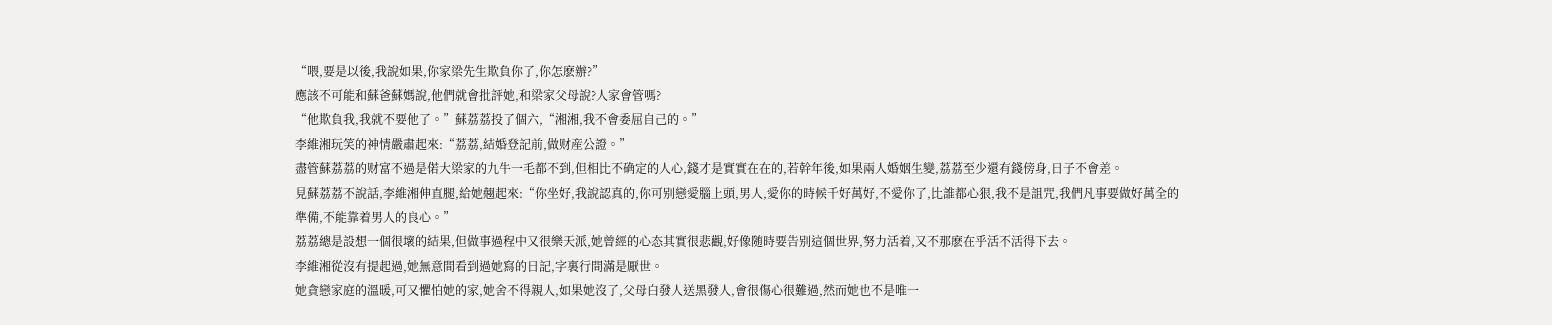“喂,要是以後,我說如果,你家梁先生欺負你了,你怎麽辦?”
應該不可能和蘇爸蘇媽說,他們就會批評她,和梁家父母說?人家會管嗎?
“他欺負我,我就不要他了。”蘇荔荔投了個六,“湘湘,我不會委屈自己的。”
李維湘玩笑的神情嚴肅起來:“荔荔,結婚登記前,做财産公證。”
盡管蘇荔荔的财富不過是偌大梁家的九牛一毛都不到,但相比不确定的人心,錢才是實實在在的,若幹年後,如果兩人婚姻生變,荔荔至少還有錢傍身,日子不會差。
見蘇荔荔不說話,李維湘伸直腿,給她翹起來:“你坐好,我說認真的,你可别戀愛腦上頭,男人,愛你的時候千好萬好,不愛你了,比誰都心狠,我不是詛咒,我們凡事要做好萬全的準備,不能靠着男人的良心。”
荔荔總是設想一個很壞的結果,但做事過程中又很樂天派,她曾經的心态其實很悲觀,好像随時要告别這個世界,努力活着,又不那麽在乎活不活得下去。
李維湘從沒有提起過,她無意間看到過她寫的日記,字裏行間滿是厭世。
她貪戀家庭的溫暖,可又懼怕她的家,她舍不得親人,如果她沒了,父母白發人送黑發人,會很傷心很難過,然而她也不是唯一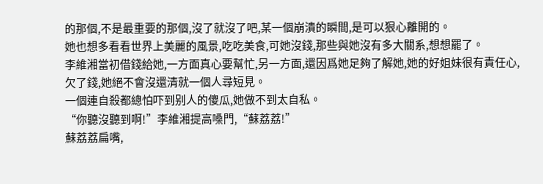的那個,不是最重要的那個,沒了就沒了吧,某一個崩潰的瞬間,是可以狠心離開的。
她也想多看看世界上美麗的風景,吃吃美食,可她沒錢,那些與她沒有多大關系,想想罷了。
李維湘當初借錢給她,一方面真心要幫忙,另一方面,還因爲她足夠了解她,她的好姐妹很有責任心,欠了錢,她絕不會沒還清就一個人尋短見。
一個連自殺都總怕吓到别人的傻瓜,她做不到太自私。
“你聽沒聽到啊!”李維湘提高嗓門,“蘇荔荔!”
蘇荔荔扁嘴,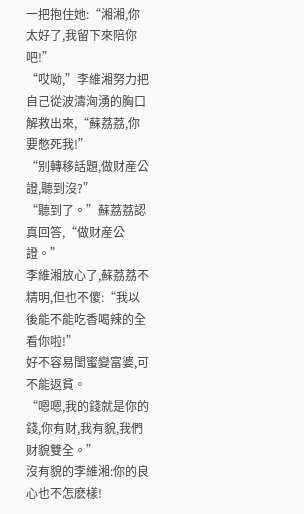一把抱住她:“湘湘,你太好了,我留下來陪你吧!”
“哎呦,”李維湘努力把自己從波濤洶湧的胸口解救出來,“蘇荔荔,你要憋死我!”
“别轉移話題,做财産公證,聽到沒?”
“聽到了。”蘇荔荔認真回答,“做财産公證。”
李維湘放心了,蘇荔荔不精明,但也不傻:“我以後能不能吃香喝辣的全看你啦!”
好不容易閨蜜變富婆,可不能返貧。
“嗯嗯,我的錢就是你的錢,你有财,我有貌,我們财貌雙全。”
沒有貌的李維湘:你的良心也不怎麽樣!